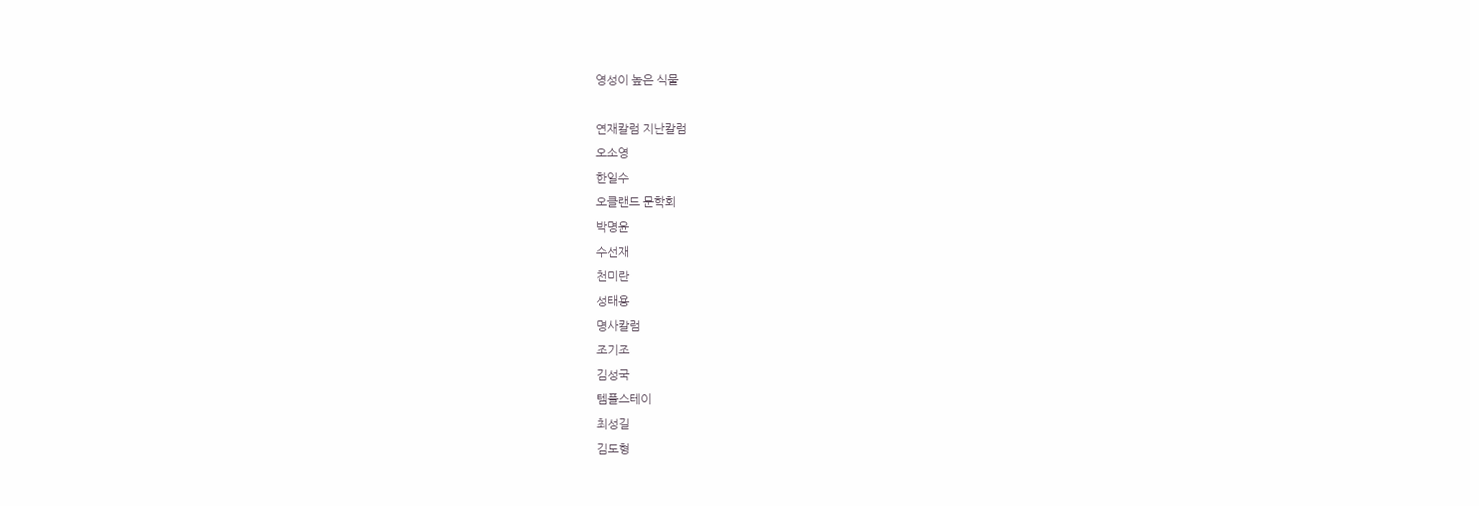영성이 높은 식물

연재칼럼 지난칼럼
오소영
한일수
오클랜드 문학회
박명윤
수선재
천미란
성태용
명사칼럼
조기조
김성국
템플스테이
최성길
김도형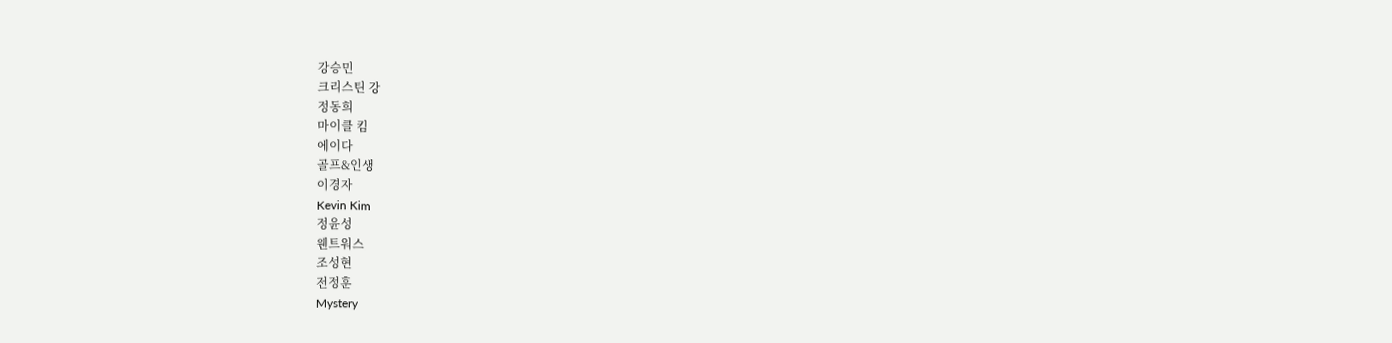강승민
크리스틴 강
정동희
마이클 킴
에이다
골프&인생
이경자
Kevin Kim
정윤성
웬트워스
조성현
전정훈
Mystery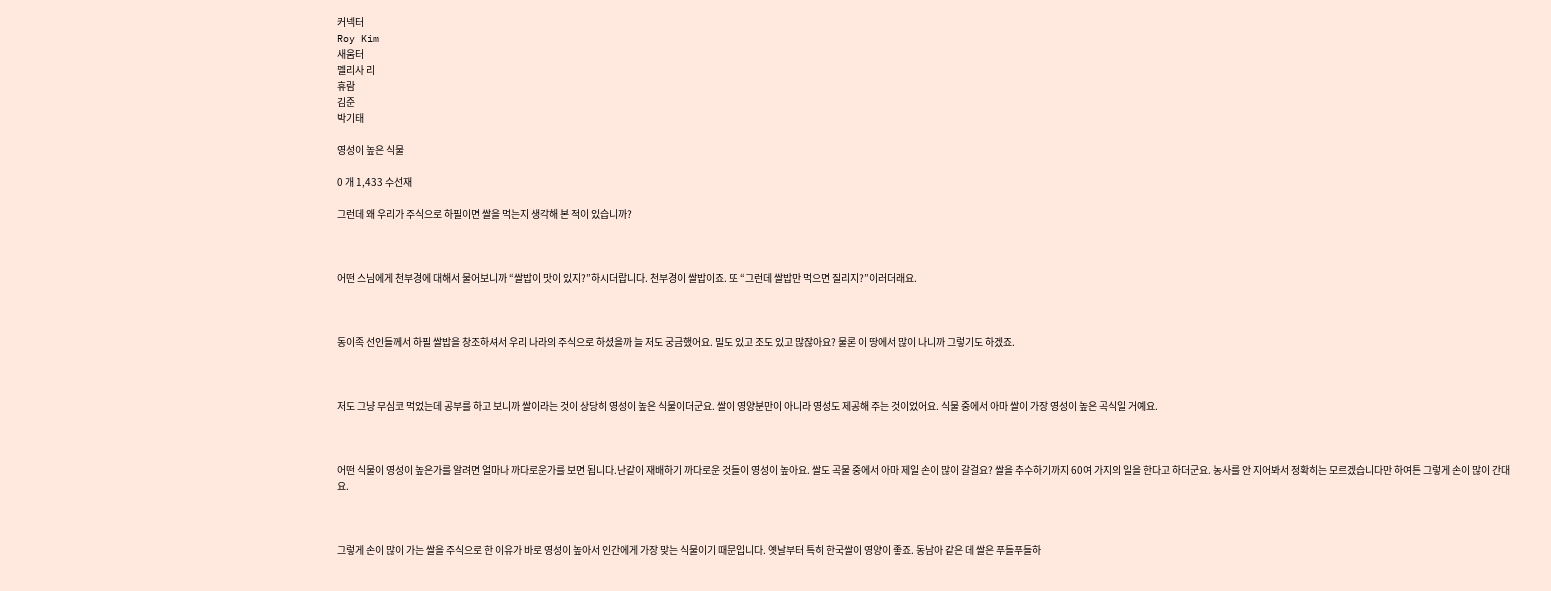커넥터
Roy Kim
새움터
멜리사 리
휴람
김준
박기태

영성이 높은 식물

0 개 1,433 수선재

그런데 왜 우리가 주식으로 하필이면 쌀을 먹는지 생각해 본 적이 있습니까?



어떤 스님에게 천부경에 대해서 물어보니까 “쌀밥이 맛이 있지?”하시더랍니다. 천부경이 쌀밥이죠. 또 “그런데 쌀밥만 먹으면 질리지?”이러더래요.



동이족 선인들께서 하필 쌀밥을 창조하셔서 우리 나라의 주식으로 하셨을까 늘 저도 궁금했어요. 밀도 있고 조도 있고 많잖아요? 물론 이 땅에서 많이 나니까 그렇기도 하겠죠.



저도 그냥 무심코 먹었는데 공부를 하고 보니까 쌀이라는 것이 상당히 영성이 높은 식물이더군요. 쌀이 영양분만이 아니라 영성도 제공해 주는 것이었어요. 식물 중에서 아마 쌀이 가장 영성이 높은 곡식일 거예요.



어떤 식물이 영성이 높은가를 알려면 얼마나 까다로운가를 보면 됩니다.난같이 재배하기 까다로운 것들이 영성이 높아요. 쌀도 곡물 중에서 아마 제일 손이 많이 갈걸요? 쌀을 추수하기까지 60여 가지의 일을 한다고 하더군요. 농사를 안 지어봐서 정확히는 모르겠습니다만 하여튼 그렇게 손이 많이 간대요.



그렇게 손이 많이 가는 쌀을 주식으로 한 이유가 바로 영성이 높아서 인간에게 가장 맞는 식물이기 때문입니다. 옛날부터 특히 한국쌀이 영양이 좋죠. 동남아 같은 데 쌀은 푸들푸들하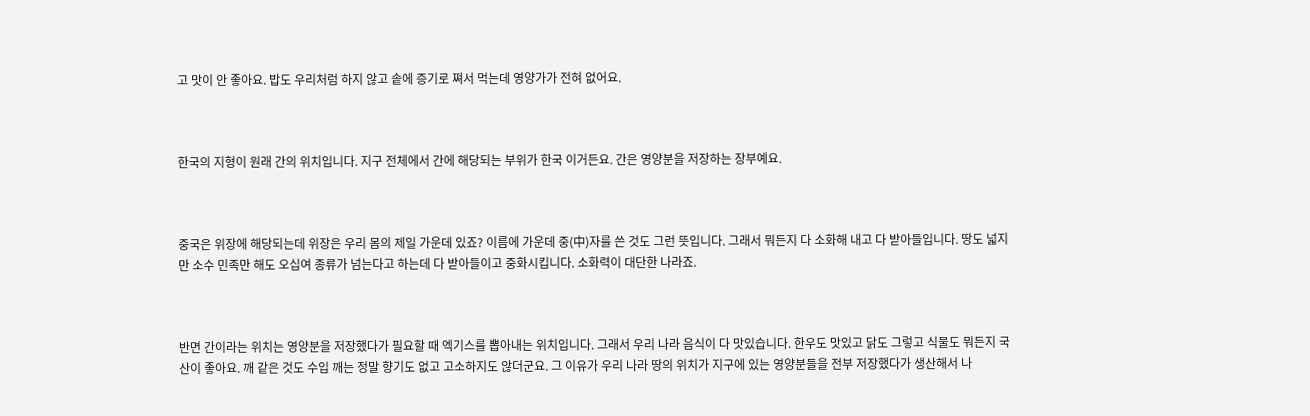고 맛이 안 좋아요. 밥도 우리처럼 하지 않고 솥에 증기로 쪄서 먹는데 영양가가 전혀 없어요.



한국의 지형이 원래 간의 위치입니다. 지구 전체에서 간에 해당되는 부위가 한국 이거든요. 간은 영양분을 저장하는 장부예요.



중국은 위장에 해당되는데 위장은 우리 몸의 제일 가운데 있죠? 이름에 가운데 중(中)자를 쓴 것도 그런 뜻입니다. 그래서 뭐든지 다 소화해 내고 다 받아들입니다. 땅도 넓지만 소수 민족만 해도 오십여 종류가 넘는다고 하는데 다 받아들이고 중화시킵니다. 소화력이 대단한 나라죠.



반면 간이라는 위치는 영양분을 저장했다가 필요할 때 엑기스를 뽑아내는 위치입니다. 그래서 우리 나라 음식이 다 맛있습니다. 한우도 맛있고 닭도 그렇고 식물도 뭐든지 국산이 좋아요. 깨 같은 것도 수입 깨는 정말 향기도 없고 고소하지도 않더군요. 그 이유가 우리 나라 땅의 위치가 지구에 있는 영양분들을 전부 저장했다가 생산해서 나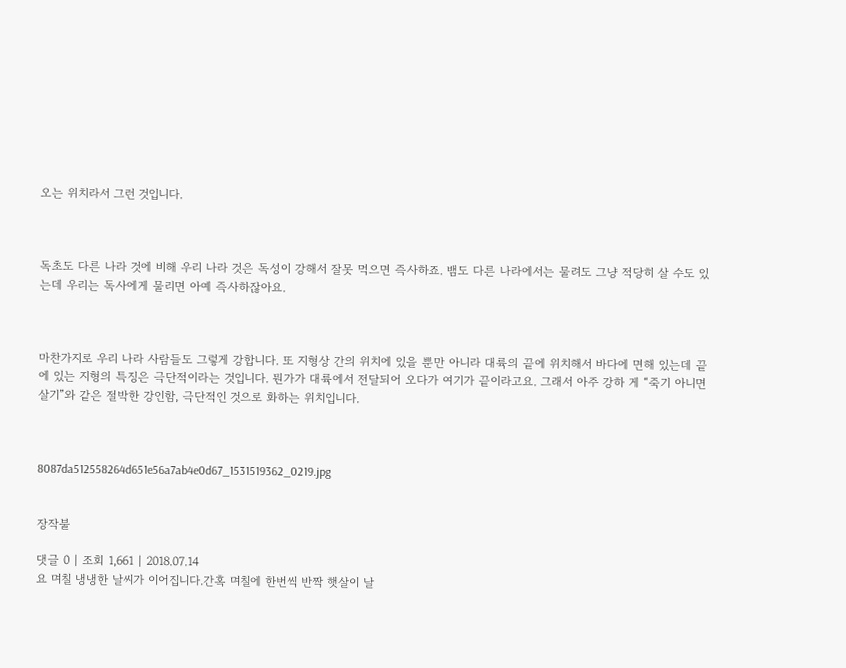오는 위치라서 그런 것입니다.



독초도 다른 나라 것에 비해 우리 나라 것은 독성이 강해서 잘못 먹으면 즉사하죠. 뱀도 다른 나라에서는 물려도 그냥 적당히 살 수도 있는데 우리는 독사에게 물리면 아예 즉사하잖아요.



마찬가지로 우리 나라 사람들도 그렇게 강합니다. 또 지형상 간의 위치에 있을 뿐만 아니라 대륙의 끝에 위치해서 바다에 면해 있는데 끝에 있는 지형의 특징은 극단적이라는 것입니다. 뭔가가 대륙에서 전달되어 오다가 여기가 끝이라고요. 그래서 아주 강하 게 “죽기 아니면 살기”와 같은 절박한 강인함, 극단적인 것으로 화하는 위치입니다.



8087da512558264d651e56a7ab4e0d67_1531519362_0219.jpg


장작불

댓글 0 | 조회 1,661 | 2018.07.14
요 며칠 냉냉한 날씨가 이어집니다.간혹 며칠에 한번씩 반짝 햇살이 날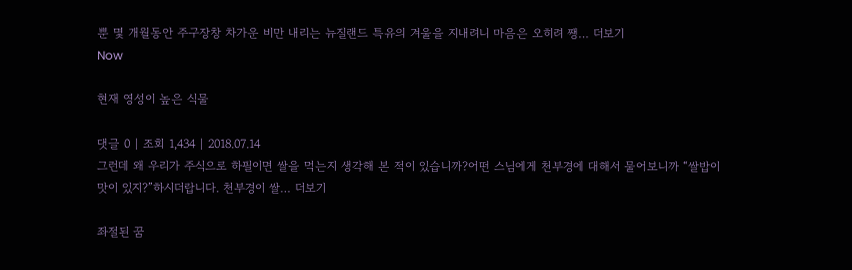뿐 몇 개월동안 주구장창 차가운 비만 내리는 뉴질랜드 특유의 겨울을 지내려니 마음은 오히려 쨍… 더보기
Now

현재 영성이 높은 식물

댓글 0 | 조회 1,434 | 2018.07.14
그런데 왜 우리가 주식으로 하필이면 쌀을 먹는지 생각해 본 적이 있습니까?어떤 스님에게 천부경에 대해서 물어보니까 “쌀밥이 맛이 있지?”하시더랍니다. 천부경이 쌀… 더보기

좌절된 꿈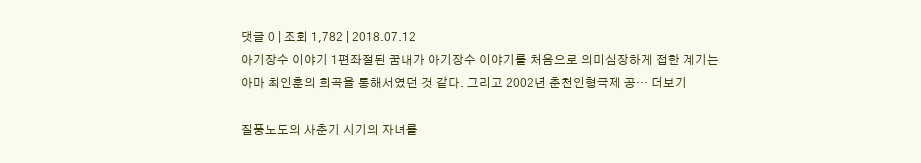댓글 0 | 조회 1,782 | 2018.07.12
아기장수 이야기 1편좌절된 꿈내가 아기장수 이야기를 처음으로 의미심장하게 접한 계기는 아마 최인훈의 희곡을 통해서였던 것 같다. 그리고 2002년 춘천인형극제 공… 더보기

질풍노도의 사춘기 시기의 자녀를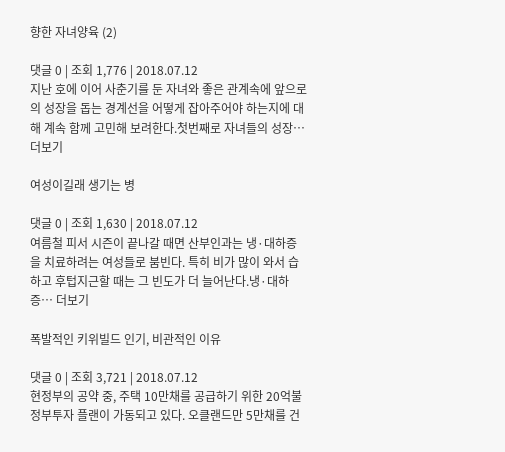향한 자녀양육 (2)

댓글 0 | 조회 1,776 | 2018.07.12
지난 호에 이어 사춘기를 둔 자녀와 좋은 관계속에 앞으로의 성장을 돕는 경계선을 어떻게 잡아주어야 하는지에 대해 계속 함께 고민해 보려한다.첫번째로 자녀들의 성장… 더보기

여성이길래 생기는 병

댓글 0 | 조회 1,630 | 2018.07.12
여름철 피서 시즌이 끝나갈 때면 산부인과는 냉·대하증을 치료하려는 여성들로 붐빈다. 특히 비가 많이 와서 습하고 후텁지근할 때는 그 빈도가 더 늘어난다.냉·대하증… 더보기

폭발적인 키위빌드 인기, 비관적인 이유

댓글 0 | 조회 3,721 | 2018.07.12
현정부의 공약 중, 주택 10만채를 공급하기 위한 20억불 정부투자 플랜이 가동되고 있다. 오클랜드만 5만채를 건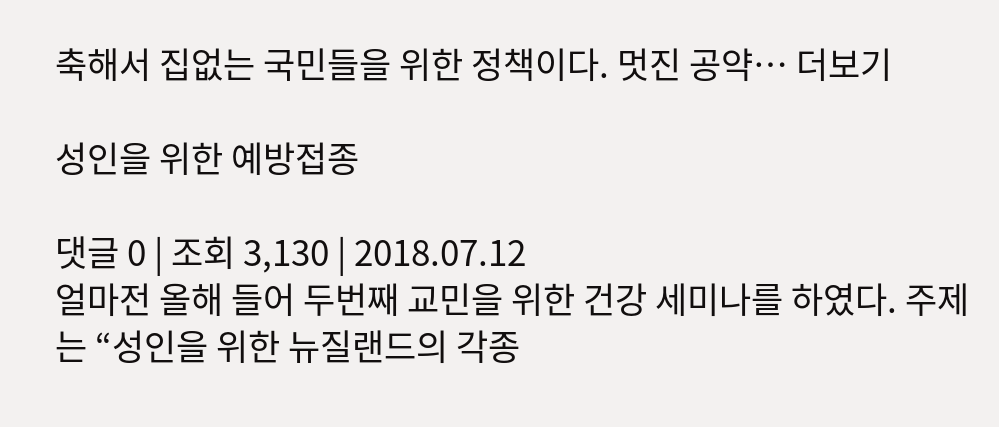축해서 집없는 국민들을 위한 정책이다. 멋진 공약… 더보기

성인을 위한 예방접종

댓글 0 | 조회 3,130 | 2018.07.12
얼마전 올해 들어 두번째 교민을 위한 건강 세미나를 하였다. 주제는 “성인을 위한 뉴질랜드의 각종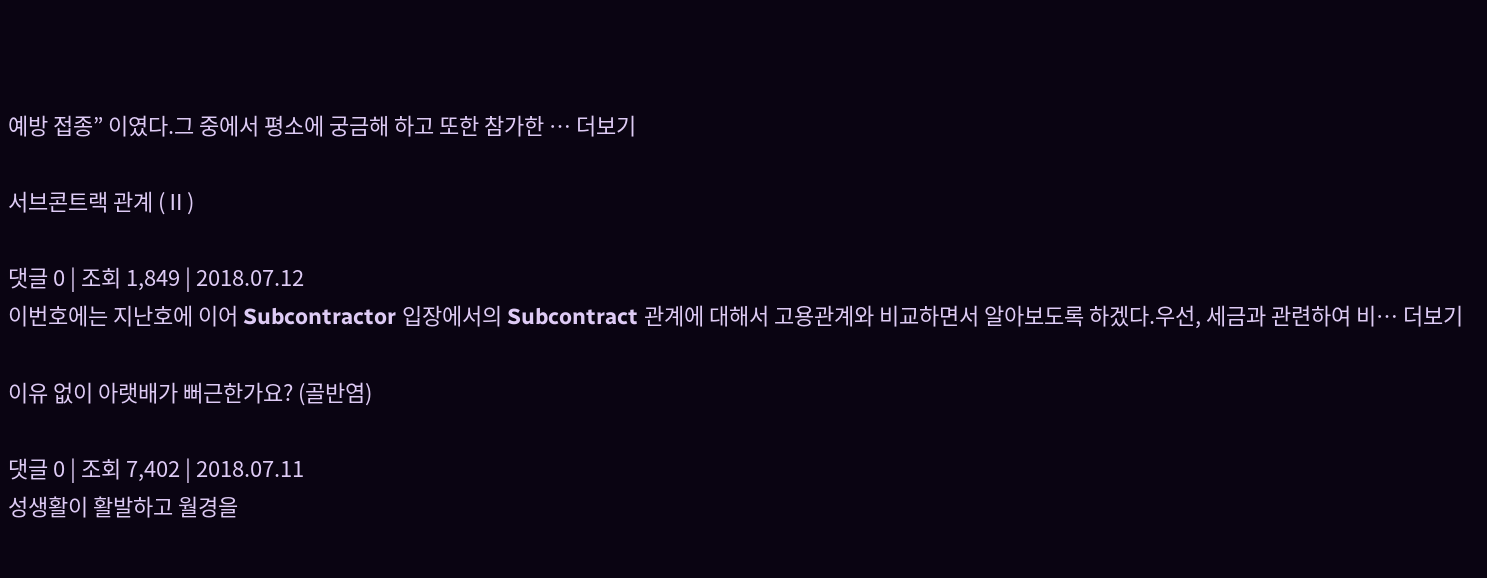예방 접종” 이였다.그 중에서 평소에 궁금해 하고 또한 참가한 … 더보기

서브콘트랙 관계 (Ⅱ)

댓글 0 | 조회 1,849 | 2018.07.12
이번호에는 지난호에 이어 Subcontractor 입장에서의 Subcontract 관계에 대해서 고용관계와 비교하면서 알아보도록 하겠다.우선, 세금과 관련하여 비… 더보기

이유 없이 아랫배가 뻐근한가요? (골반염)

댓글 0 | 조회 7,402 | 2018.07.11
성생활이 활발하고 월경을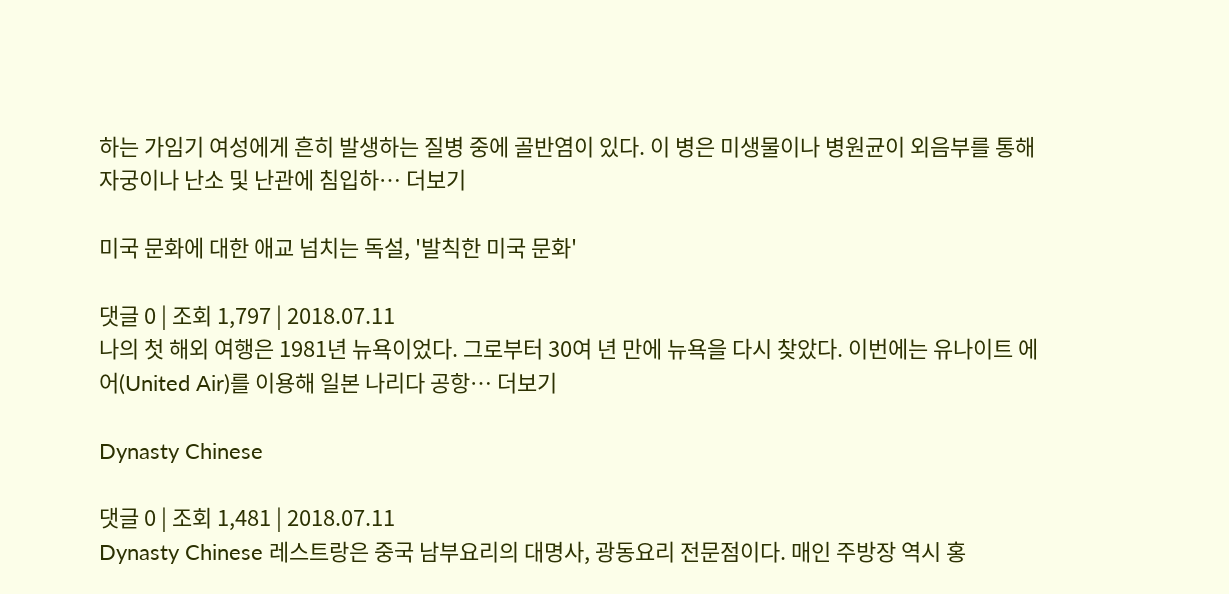하는 가임기 여성에게 흔히 발생하는 질병 중에 골반염이 있다. 이 병은 미생물이나 병원균이 외음부를 통해 자궁이나 난소 및 난관에 침입하… 더보기

미국 문화에 대한 애교 넘치는 독설, '발칙한 미국 문화'

댓글 0 | 조회 1,797 | 2018.07.11
나의 첫 해외 여행은 1981년 뉴욕이었다. 그로부터 30여 년 만에 뉴욕을 다시 찾았다. 이번에는 유나이트 에어(United Air)를 이용해 일본 나리다 공항… 더보기

Dynasty Chinese

댓글 0 | 조회 1,481 | 2018.07.11
Dynasty Chinese 레스트랑은 중국 남부요리의 대명사, 광동요리 전문점이다. 매인 주방장 역시 홍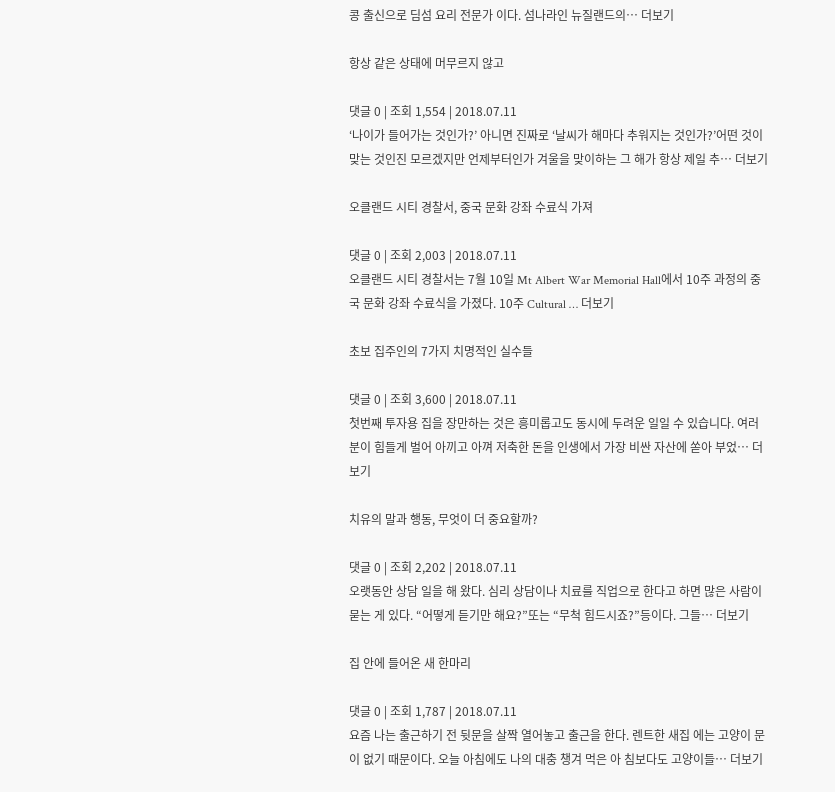콩 출신으로 딤섬 요리 전문가 이다. 섬나라인 뉴질랜드의… 더보기

항상 같은 상태에 머무르지 않고

댓글 0 | 조회 1,554 | 2018.07.11
‘나이가 들어가는 것인가?’ 아니면 진짜로 ‘날씨가 해마다 추워지는 것인가?’어떤 것이 맞는 것인진 모르겠지만 언제부터인가 겨울을 맞이하는 그 해가 항상 제일 추… 더보기

오클랜드 시티 경찰서, 중국 문화 강좌 수료식 가져

댓글 0 | 조회 2,003 | 2018.07.11
오클랜드 시티 경찰서는 7월 10일 Mt Albert War Memorial Hall에서 10주 과정의 중국 문화 강좌 수료식을 가졌다. 10주 Cultural … 더보기

초보 집주인의 7가지 치명적인 실수들

댓글 0 | 조회 3,600 | 2018.07.11
첫번째 투자용 집을 장만하는 것은 흥미롭고도 동시에 두려운 일일 수 있습니다. 여러분이 힘들게 벌어 아끼고 아껴 저축한 돈을 인생에서 가장 비싼 자산에 쏟아 부었… 더보기

치유의 말과 행동, 무엇이 더 중요할까?

댓글 0 | 조회 2,202 | 2018.07.11
오랫동안 상담 일을 해 왔다. 심리 상담이나 치료를 직업으로 한다고 하면 많은 사람이 묻는 게 있다. “어떻게 듣기만 해요?”또는 “무척 힘드시죠?”등이다. 그들… 더보기

집 안에 들어온 새 한마리

댓글 0 | 조회 1,787 | 2018.07.11
요즘 나는 출근하기 전 뒷문을 살짝 열어놓고 출근을 한다. 렌트한 새집 에는 고양이 문이 없기 때문이다. 오늘 아침에도 나의 대충 챙겨 먹은 아 침보다도 고양이들… 더보기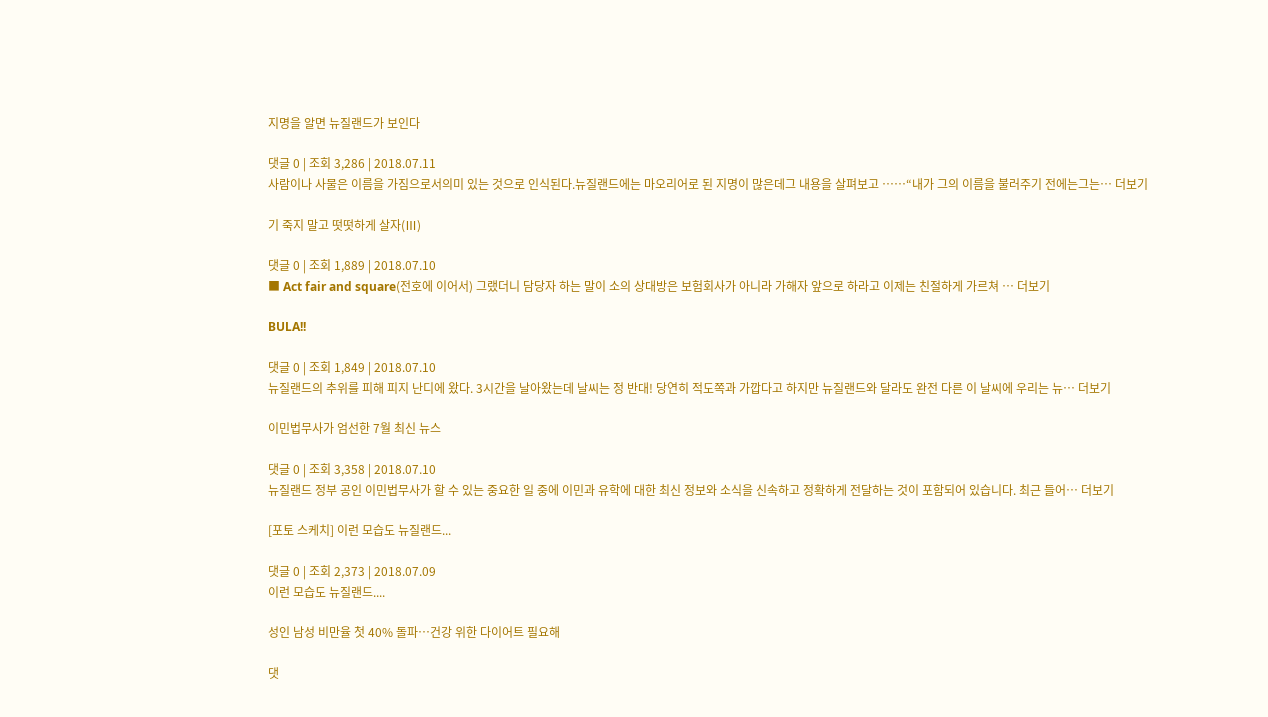지명을 알면 뉴질랜드가 보인다

댓글 0 | 조회 3,286 | 2018.07.11
사람이나 사물은 이름을 가짐으로서의미 있는 것으로 인식된다.뉴질랜드에는 마오리어로 된 지명이 많은데그 내용을 살펴보고 ……“내가 그의 이름을 불러주기 전에는그는… 더보기

기 죽지 말고 떳떳하게 살자(Ⅲ)

댓글 0 | 조회 1,889 | 2018.07.10
■ Act fair and square(전호에 이어서) 그랬더니 담당자 하는 말이 소의 상대방은 보험회사가 아니라 가해자 앞으로 하라고 이제는 친절하게 가르쳐 … 더보기

BULA!!

댓글 0 | 조회 1,849 | 2018.07.10
뉴질랜드의 추위를 피해 피지 난디에 왔다. 3시간을 날아왔는데 날씨는 정 반대! 당연히 적도쪽과 가깝다고 하지만 뉴질랜드와 달라도 완전 다른 이 날씨에 우리는 뉴… 더보기

이민법무사가 엄선한 7월 최신 뉴스

댓글 0 | 조회 3,358 | 2018.07.10
뉴질랜드 정부 공인 이민법무사가 할 수 있는 중요한 일 중에 이민과 유학에 대한 최신 정보와 소식을 신속하고 정확하게 전달하는 것이 포함되어 있습니다. 최근 들어… 더보기

[포토 스케치] 이런 모습도 뉴질랜드...

댓글 0 | 조회 2,373 | 2018.07.09
이런 모습도 뉴질랜드....

성인 남성 비만율 첫 40% 돌파…건강 위한 다이어트 필요해

댓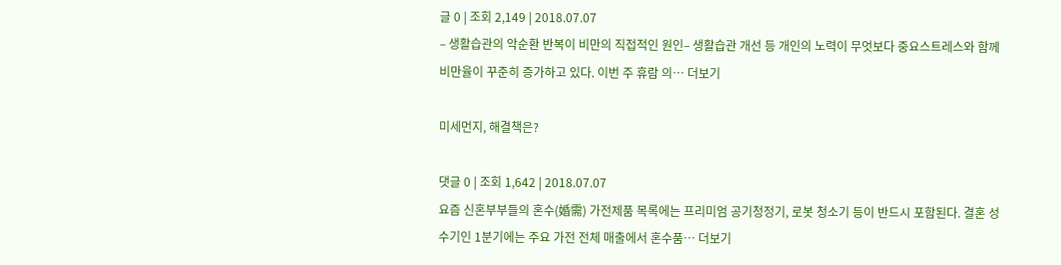글 0 | 조회 2,149 | 2018.07.07
– 생활습관의 악순환 반복이 비만의 직접적인 원인– 생활습관 개선 등 개인의 노력이 무엇보다 중요스트레스와 함께 비만율이 꾸준히 증가하고 있다. 이번 주 휴람 의… 더보기

미세먼지, 해결책은?

댓글 0 | 조회 1,642 | 2018.07.07
요즘 신혼부부들의 혼수(婚需) 가전제품 목록에는 프리미엄 공기청정기, 로봇 청소기 등이 반드시 포함된다. 결혼 성수기인 1분기에는 주요 가전 전체 매출에서 혼수품… 더보기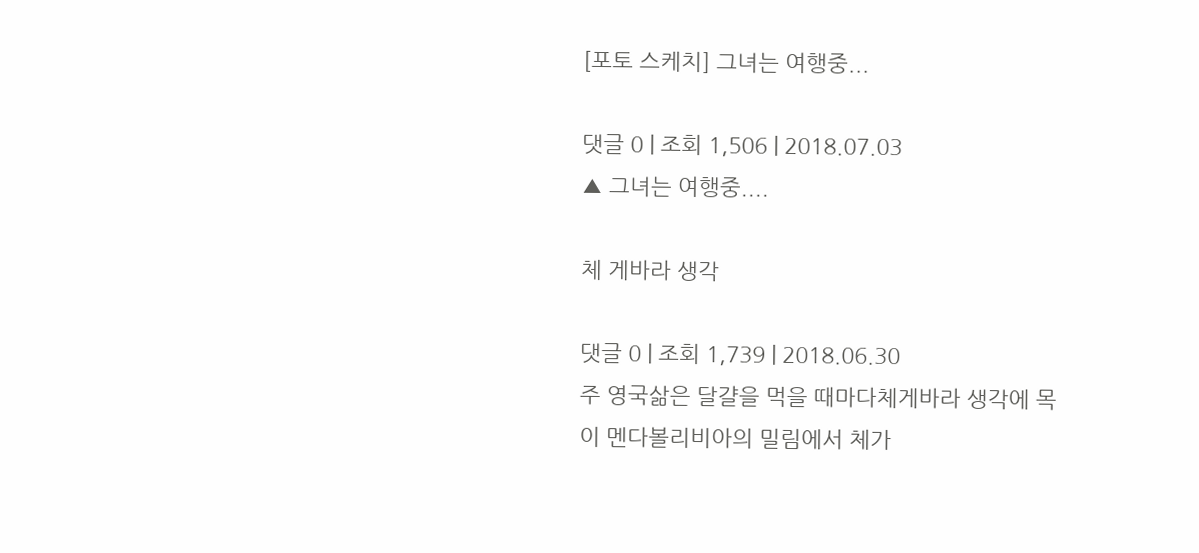[포토 스케치] 그녀는 여행중...

댓글 0 | 조회 1,506 | 2018.07.03
▲ 그녀는 여행중....

체 게바라 생각

댓글 0 | 조회 1,739 | 2018.06.30
주 영국삶은 달걀을 먹을 때마다체게바라 생각에 목이 멘다볼리비아의 밀림에서 체가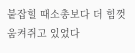붙잡힐 때소총보다 더 힘껏 움켜쥐고 있었다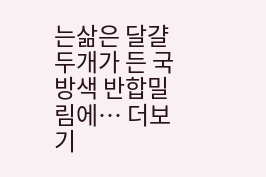는삶은 달걀 두개가 든 국방색 반합밀림에… 더보기